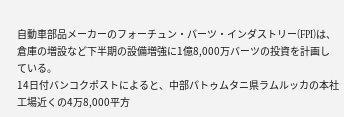自動車部品メーカーのフォーチュン・パーツ・インダストリー(FPI)は、倉庫の増設など下半期の設備増強に1億8,000万バーツの投資を計画している。
14日付バンコクポストによると、中部パトゥムタニ県ラムルッカの本社工場近くの4万8,000平方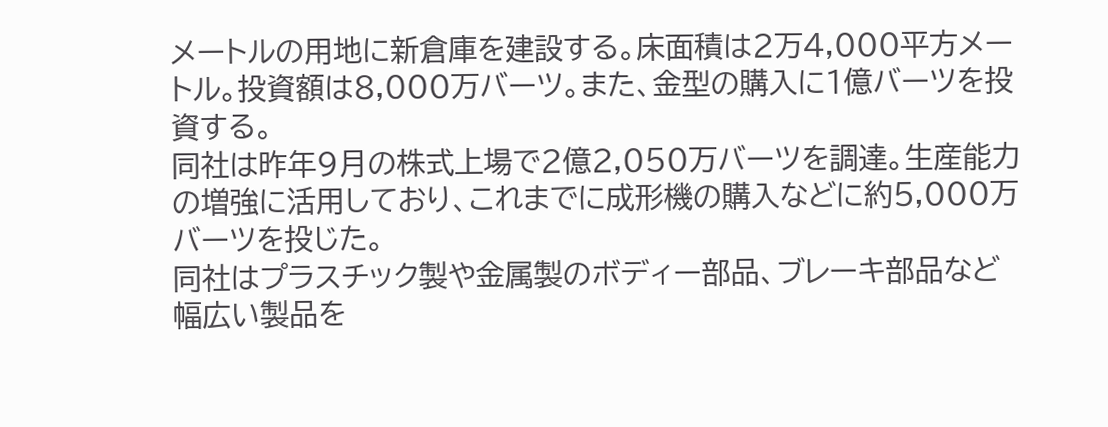メートルの用地に新倉庫を建設する。床面積は2万4,000平方メートル。投資額は8,000万バーツ。また、金型の購入に1億バーツを投資する。
同社は昨年9月の株式上場で2億2,050万バーツを調達。生産能力の増強に活用しており、これまでに成形機の購入などに約5,000万バーツを投じた。
同社はプラスチック製や金属製のボディー部品、ブレーキ部品など幅広い製品を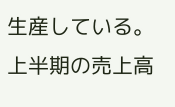生産している。上半期の売上高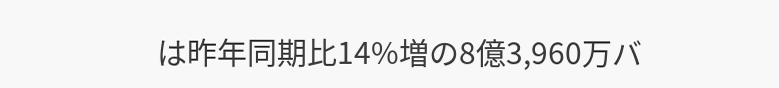は昨年同期比14%増の8億3,960万バ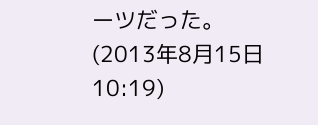ーツだった。
(2013年8月15日 10:19)